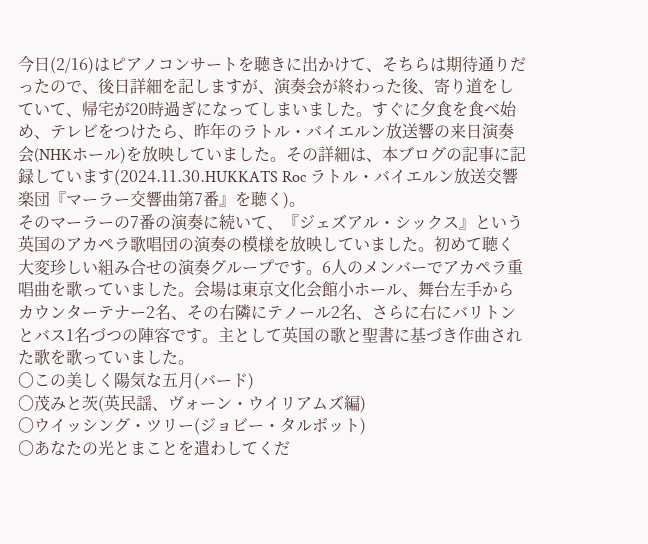今日(2/16)はピアノコンサートを聴きに出かけて、そちらは期待通りだったので、後日詳細を記しますが、演奏会が終わった後、寄り道をしていて、帰宅が20時過ぎになってしまいました。すぐに夕食を食べ始め、テレビをつけたら、昨年のラトル・バイエルン放送響の来日演奏会(NHKホール)を放映していました。その詳細は、本ブログの記事に記録しています(2024.11.30.HUKKATS Roc ラトル・バイエルン放送交響楽団『マーラー交響曲第7番』を聴く)。
そのマーラーの7番の演奏に続いて、『ジェズアル・シックス』という英国のアカペラ歌唱団の演奏の模様を放映していました。初めて聴く大変珍しい組み合せの演奏グループです。6人のメンバーでアカペラ重唱曲を歌っていました。会場は東京文化会館小ホール、舞台左手からカウンターテナー2名、その右隣にテノール2名、さらに右にバリトンとバス1名づつの陣容です。主として英国の歌と聖書に基づき作曲された歌を歌っていました。
〇この美しく陽気な五月(バード)
〇茂みと茨(英民謡、ヴォーン・ウイリアムズ編)
〇ウイッシング・ツリー(ジョビー・タルボット)
〇あなたの光とまことを遣わしてくだ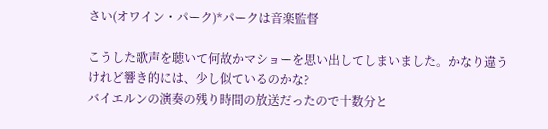さい(オワイン・パーク)*パークは音楽監督

こうした歌声を聴いて何故かマショーを思い出してしまいました。かなり違うけれど響き的には、少し似ているのかな?
バイエルンの演奏の残り時間の放送だったので十数分と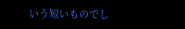いう短いものでし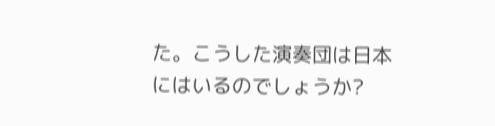た。こうした演奏団は日本にはいるのでしょうか?